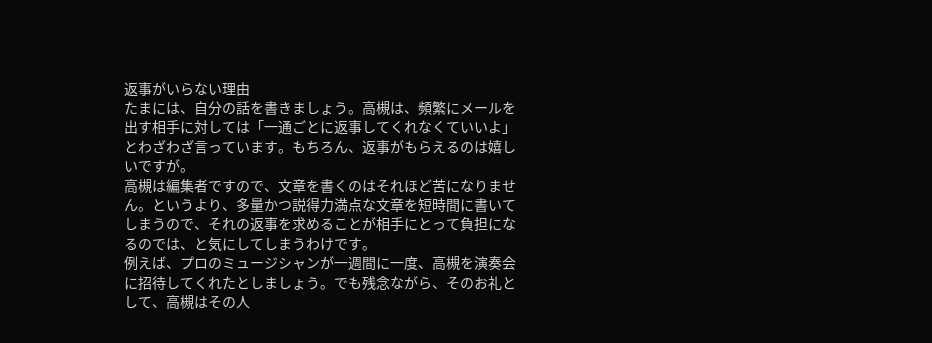返事がいらない理由
たまには、自分の話を書きましょう。高槻は、頻繁にメールを出す相手に対しては「一通ごとに返事してくれなくていいよ」とわざわざ言っています。もちろん、返事がもらえるのは嬉しいですが。
高槻は編集者ですので、文章を書くのはそれほど苦になりません。というより、多量かつ説得力満点な文章を短時間に書いてしまうので、それの返事を求めることが相手にとって負担になるのでは、と気にしてしまうわけです。
例えば、プロのミュージシャンが一週間に一度、高槻を演奏会に招待してくれたとしましょう。でも残念ながら、そのお礼として、高槻はその人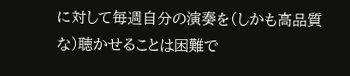に対して毎週自分の演奏を(しかも高品質な)聴かせることは困難で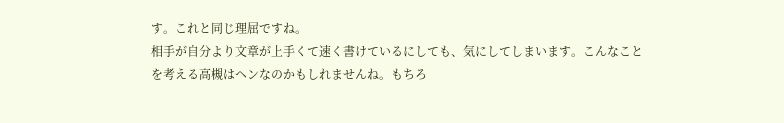す。これと同じ理屈ですね。
相手が自分より文章が上手くて速く書けているにしても、気にしてしまいます。こんなことを考える高槻はヘンなのかもしれませんね。もちろ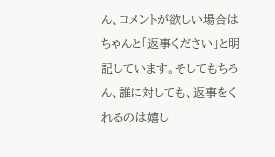ん、コメントが欲しい場合はちゃんと「返事ください」と明記しています。そしてもちろん、誰に対しても、返事をくれるのは嬉し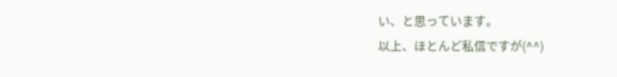い、と思っています。
以上、ほとんど私信ですが(^^)